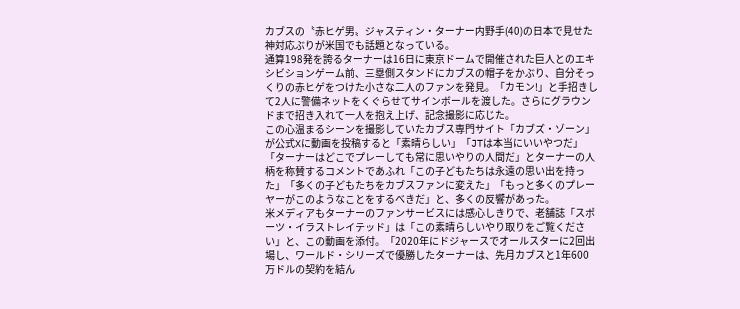カブスの〝赤ヒゲ男〟ジャスティン・ターナー内野手(40)の日本で見せた神対応ぶりが米国でも話題となっている。
通算198発を誇るターナーは16日に東京ドームで開催された巨人とのエキシビションゲーム前、三塁側スタンドにカブスの帽子をかぶり、自分そっくりの赤ヒゲをつけた小さな二人のファンを発見。「カモン!」と手招きして2人に警備ネットをくぐらせてサインボールを渡した。さらにグラウンドまで招き入れて一人を抱え上げ、記念撮影に応じた。
この心温まるシーンを撮影していたカブス専門サイト「カブズ・ゾーン」が公式Xに動画を投稿すると「素晴らしい」「JTは本当にいいやつだ」「ターナーはどこでプレーしても常に思いやりの人間だ」とターナーの人柄を称賛するコメントであふれ「この子どもたちは永遠の思い出を持った」「多くの子どもたちをカブスファンに変えた」「もっと多くのプレーヤーがこのようなことをするべきだ」と、多くの反響があった。
米メディアもターナーのファンサービスには感心しきりで、老舗誌「スポーツ・イラストレイテッド」は「この素晴らしいやり取りをご覧ください」と、この動画を添付。「2020年にドジャースでオールスターに2回出場し、ワールド・シリーズで優勝したターナーは、先月カブスと1年600万ドルの契約を結ん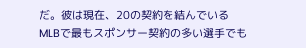だ。彼は現在、20の契約を結んでいるMLBで最もスポンサー契約の多い選手でも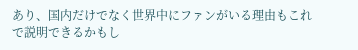あり、国内だけでなく世界中にファンがいる理由もこれで説明できるかもし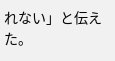れない」と伝えた。